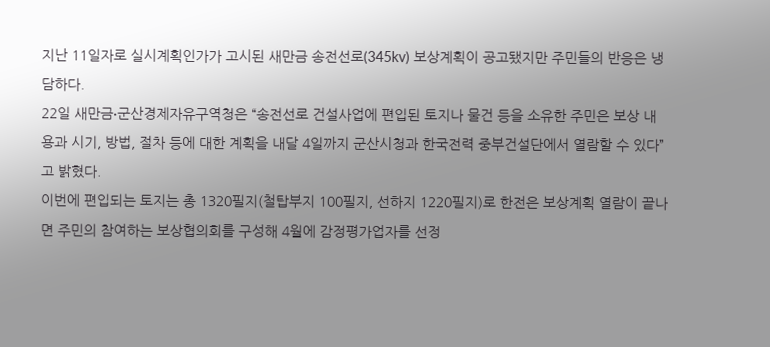지난 11일자로 실시계획인가가 고시된 새만금 송전선로(345kv) 보상계획이 공고됐지만 주민들의 반응은 냉담하다.
22일 새만금∙군산경제자유구역청은 “송전선로 건설사업에 편입된 토지나 물건 등을 소유한 주민은 보상 내용과 시기, 방법, 절차 등에 대한 계획을 내달 4일까지 군산시청과 한국전력 중부건설단에서 열람할 수 있다”고 밝혔다.
이번에 편입되는 토지는 총 1320필지(철탑부지 100필지, 선하지 1220필지)로 한전은 보상계획 열람이 끝나면 주민의 참여하는 보상협의회를 구성해 4월에 감정평가업자를 선정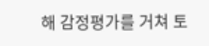해 감정평가를 거쳐 토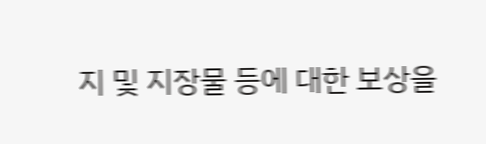지 및 지장물 등에 대한 보상을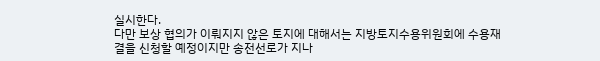실시한다.
다만 보상 협의가 이뤄지지 않은 토지에 대해서는 지방토지수용위원회에 수용재결을 신청할 예정이지만 송전선로가 지나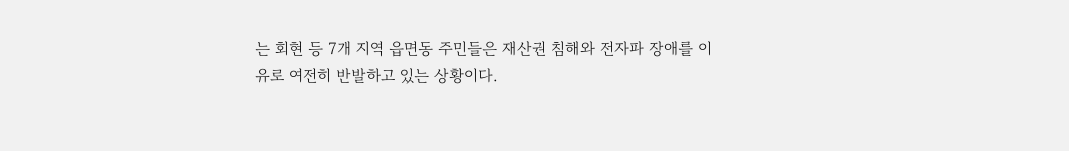는 회현 등 7개 지역 읍면동 주민들은 재산권 침해와 전자파 장애를 이유로 여전히 반발하고 있는 상황이다.